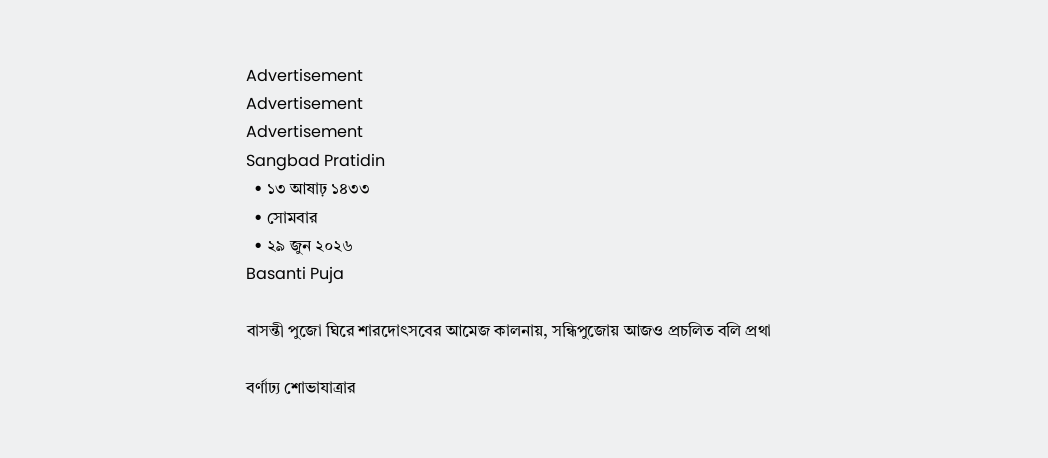Advertisement
Advertisement
Advertisement
Sangbad Pratidin
  • ১৩ আষাঢ় ১৪৩৩
  • সোমবার
  • ২৯ জুন ২০২৬
Basanti Puja

বাসন্তী পুজো ঘিরে শারদোৎসবের আমেজ কালনায়, সন্ধিপুজোয় আজও প্রচলিত বলি প্রথা

বর্ণাঢ্য শোভাযাত্রার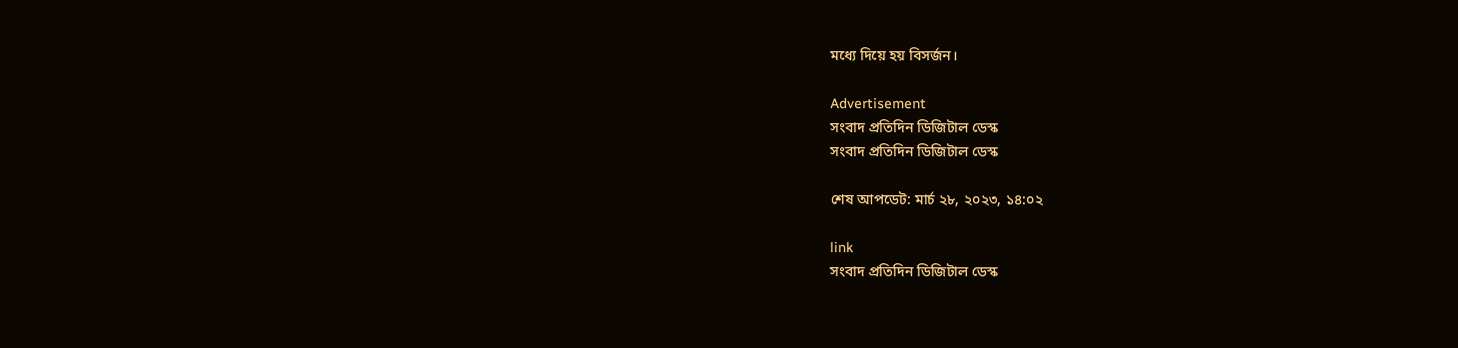মধ্যে দিয়ে হয় বিসর্জন।

Advertisement
সংবাদ প্রতিদিন ডিজিটাল ডেস্ক
সংবাদ প্রতিদিন ডিজিটাল ডেস্ক

শেষ আপডেট: মার্চ ২৮, ২০২৩, ১৪:০২

link
সংবাদ প্রতিদিন ডিজিটাল ডেস্ক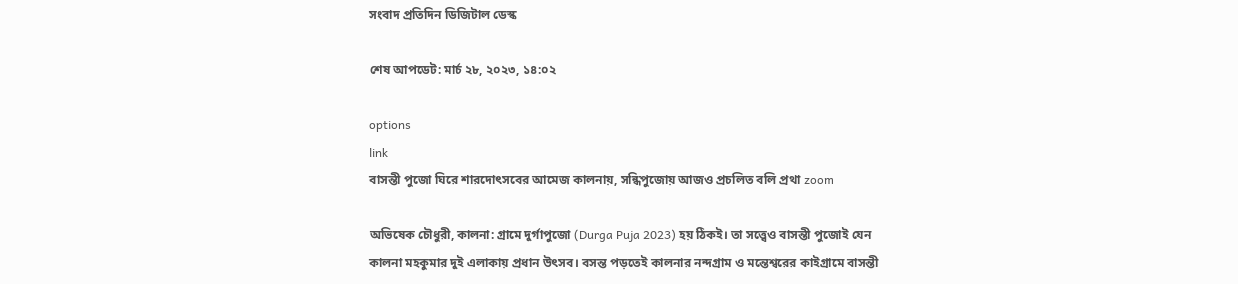সংবাদ প্রতিদিন ডিজিটাল ডেস্ক

শেষ আপডেট: মার্চ ২৮, ২০২৩, ১৪:০২

options
link
বাসন্তী পুজো ঘিরে শারদোৎসবের আমেজ কালনায়, সন্ধিপুজোয় আজও প্রচলিত বলি প্রথা zoom

অভিষেক চৌধুরী, কালনা: গ্রামে দুর্গাপুজো (Durga Puja 2023) হয় ঠিকই। তা সত্ত্বেও বাসন্তী পুজোই যেন কালনা মহকুমার দুই এলাকায় প্রধান উৎসব। বসন্ত পড়তেই কালনার নন্দগ্রাম ও মন্তেশ্বরের কাইগ্রামে বাসন্তী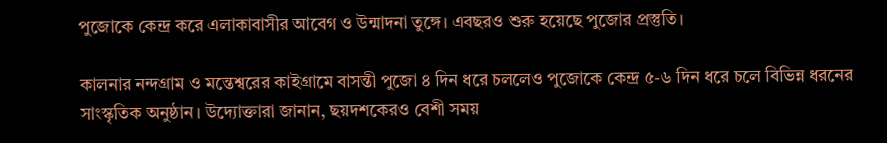পুজোকে কেন্দ্র করে এলাকাবাসীর আবেগ ও উন্মাদনা তুঙ্গে। এবছরও শুরু হয়েছে পুজোর প্রস্তুতি।

কালনার নন্দগ্রাম ও মন্তেশ্বরের কাইগ্রামে বাসন্তী পুজো ৪ দিন ধরে চললেও পুজোকে কেন্দ্র ৫-৬ দিন ধরে চলে বিভিন্ন ধরনের সাংস্কৃতিক অনুষ্ঠান। উদ্যোক্তারা জানান, ছয়দশকেরও বেশী সময়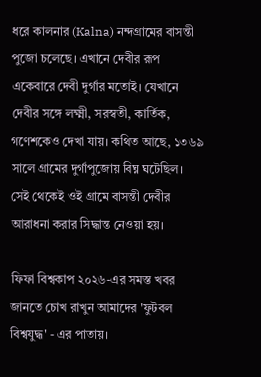ধরে কালনার (Kalna) নন্দগ্রামের বাসন্তী পুজো চলেছে। এখানে দেবীর রূপ একেবারে দেবী দুর্গার মতোই। যেখানে দেবীর সঙ্গে লক্ষ্মী, সরস্বতী, কার্তিক, গণেশকেও দেখা যায়। কথিত আছে, ১৩৬৯ সালে গ্রামের দুর্গাপুজোয় বিঘ্ন ঘটেছিল। সেই থেকেই ওই গ্রামে বাসন্তী দেবীর আরাধনা করার সিদ্ধান্ত নেওয়া হয়।

ফিফা বিশ্বকাপ ২০২৬-এর সমস্ত খবর জানতে চোখ রাখুন আমাদের 'ফুটবল বিশ্বযুদ্ধ' - এর পাতায়।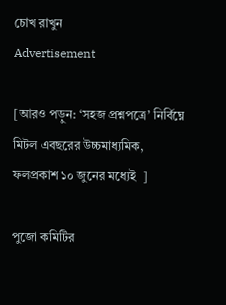চোখ রাখুন
Advertisement

[আরও পড়ুন: ‘সহজ প্রশ্নপত্রে’ নির্বিঘ্নে মিটল এবছরের উচ্চমাধ্যমিক, ফলপ্রকাশ ১০ জুনের মধ্যেই  ]

পুজো কমিটির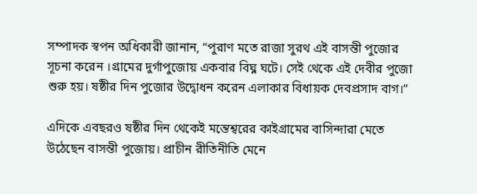সম্পাদক স্বপন অধিকারী জানান, “পুরাণ মতে রাজা সুরথ এই বাসন্তী পুজোর সূচনা করেন ।গ্রামের দুর্গাপুজোয় একবার বিঘ্ন ঘটে। সেই থেকে এই দেবীর পুজো শুরু হয়। ষষ্ঠীর দিন পুজোর উদ্বোধন করেন এলাকার বিধায়ক দেবপ্রসাদ বাগ।”

এদিকে এবছরও ষষ্ঠীর দিন থেকেই মন্তেশ্বরের কাইগ্রামের বাসিন্দারা মেতে উঠেছেন বাসন্তী পুজোয়। প্রাচীন রীতিনীতি মেনে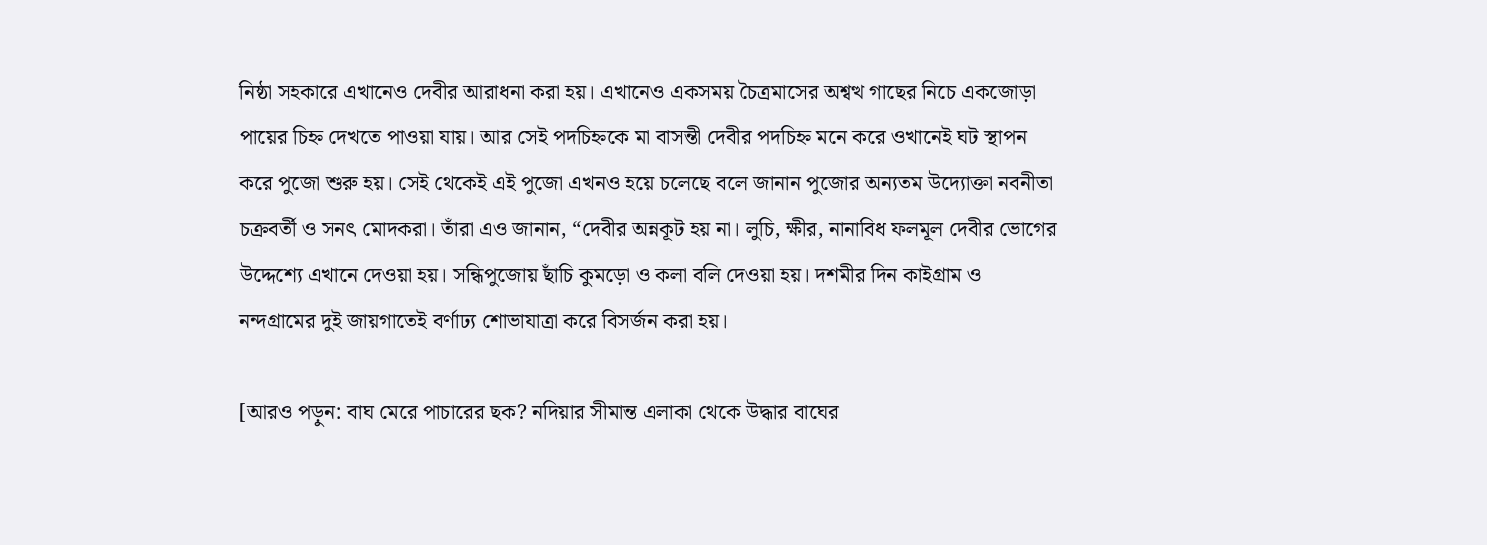নিষ্ঠা সহকারে এখানেও দেবীর আরাধনা করা হয়। এখানেও একসময় চৈত্রমাসের অশ্বত্থ গাছের নিচে একজোড়া পায়ের চিহ্ন দেখতে পাওয়া যায়। আর সেই পদচিহ্নকে মা বাসন্তী দেবীর পদচিহ্ন মনে করে ওখানেই ঘট স্থাপন করে পুজো শুরু হয়। সেই থেকেই এই পুজো এখনও হয়ে চলেছে বলে জানান পুজোর অন্যতম উদ্যোক্তা নবনীতা চক্রবর্তী ও সনৎ মোদকরা। তাঁরা এও জানান, “দেবীর অন্নকূট হয় না। লুচি, ক্ষীর, নানাবিধ ফলমূল দেবীর ভোগের উদ্দেশ্যে এখানে দেওয়া হয়। সন্ধিপুজোয় ছাঁচি কুমড়ো ও কলা বলি দেওয়া হয়। দশমীর দিন কাইগ্রাম ও নন্দগ্রামের দুই জায়গাতেই বর্ণাঢ্য শোভাযাত্রা করে বিসর্জন করা হয়।

[আরও পড়ুন: বাঘ মেরে পাচারের ছক? নদিয়ার সীমান্ত এলাকা থেকে উদ্ধার বাঘের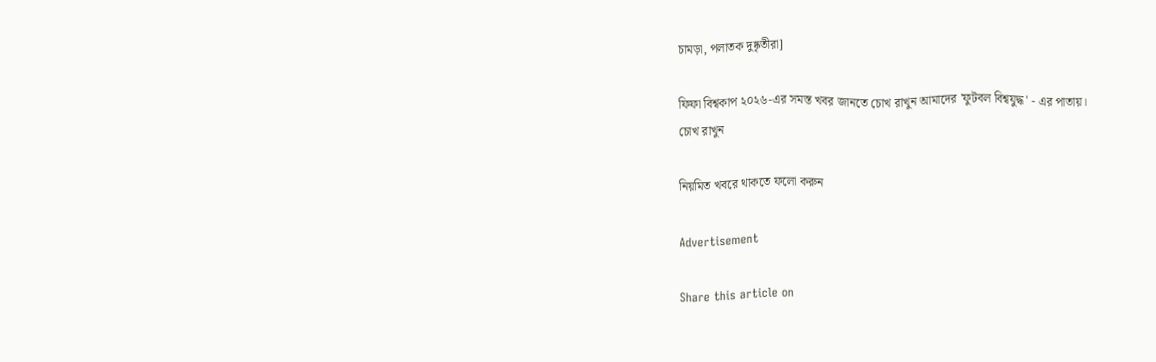চামড়া, পলাতক দুষ্কৃতীরা]

ফিফা বিশ্বকাপ ২০২৬-এর সমস্ত খবর জানতে চোখ রাখুন আমাদের 'ফুটবল বিশ্বযুদ্ধ' - এর পাতায়।
চোখ রাখুন

নিয়মিত খবরে থাকতে ফলো করুন

Advertisement

Share this article on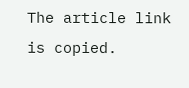The article link is copied.